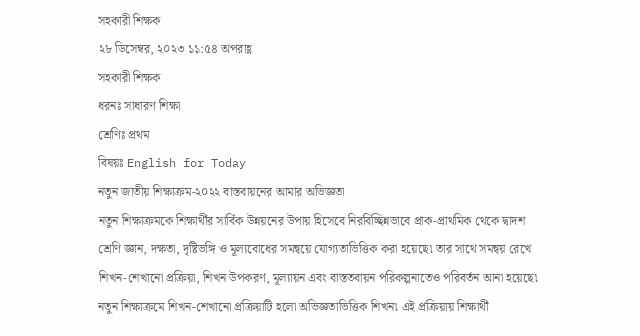সহকারী শিক্ষক
২৮ ডিসেম্বর, ২০২৩ ১১:৫৪ অপরাহ্ণ
সহকারী শিক্ষক
ধরনঃ সাধারণ শিক্ষা
শ্রেণিঃ প্রথম
বিষয়ঃ English for Today
নতুন জাতীয় শিক্ষাক্রম-২০২২ বাস্তবায়নের আমার অভিজ্ঞতা
নতুন শিক্ষাক্রমকে শিক্ষার্থীর সার্বিক উন্নয়নের উপায় হিসেবে নিরবিচ্ছিন্নভাবে প্রাক-প্রাথমিক থেকে দ্বাদশ শ্রেণি জ্ঞান, দক্ষতা, দৃষ্টিভঙ্গি ও মূল্যবোধের সমন্বয়ে যোগ্যতাভিত্তিক করা হয়েছে৷ তার সাথে সমন্বয় রেখে শিখন-শেখানো প্রক্রিয়া, শিখন উপকরণ, মূল্যায়ন এবং বাস্ততবায়ন পরিকল্পনাতেও পরিবর্তন আনা হয়েছে৷
নতুন শিক্ষাক্রমে শিখন-শেখানো প্রক্রিয়াটি হলো অভিজ্ঞতাভিত্তিক শিখন৷ এই প্রক্রিয়ায় শিক্ষার্থী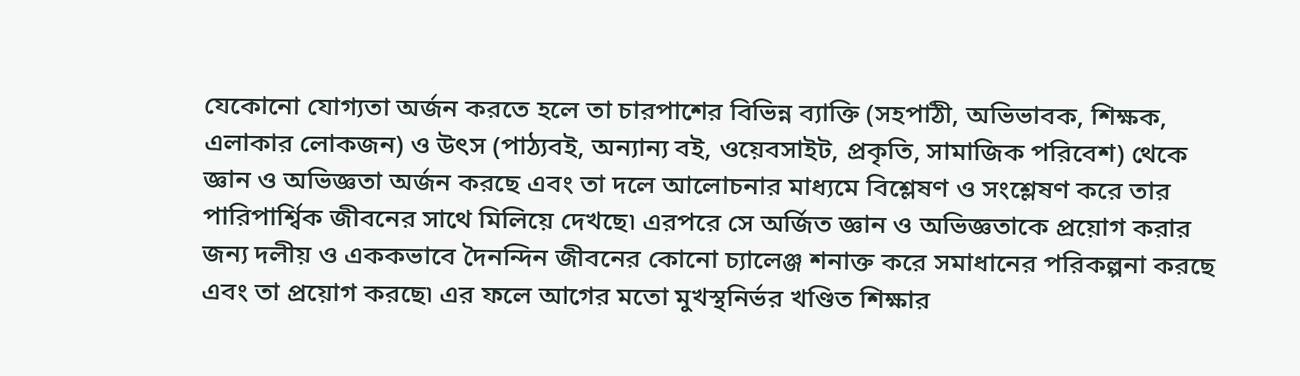যেকোনো যোগ্যতা অর্জন করতে হলে তা চারপাশের বিভিন্ন ব্যাক্তি (সহপাঠী, অভিভাবক, শিক্ষক, এলাকার লোকজন) ও উৎস (পাঠ্যবই, অন্যান্য বই, ওয়েবসাইট, প্রকৃতি, সামাজিক পরিবেশ) থেকে জ্ঞান ও অভিজ্ঞতা অর্জন করছে এবং তা দলে আলোচনার মাধ্যমে বিশ্লেষণ ও সংশ্লেষণ করে তার পারিপার্শ্বিক জীবনের সাথে মিলিয়ে দেখছে৷ এরপরে সে অর্জিত জ্ঞান ও অভিজ্ঞতাকে প্রয়োগ করার জন্য দলীয় ও এককভাবে দৈনন্দিন জীবনের কোনো চ্যালেঞ্জ শনাক্ত করে সমাধানের পরিকল্পনা করছে এবং তা প্রয়োগ করছে৷ এর ফলে আগের মতো মুখস্থনির্ভর খণ্ডিত শিক্ষার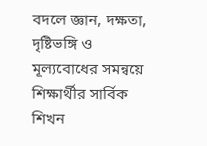বদলে জ্ঞান, দক্ষতা, দৃষ্টিভঙ্গি ও মূল্যবোধের সমন্বয়ে শিক্ষার্থীর সার্বিক শিখন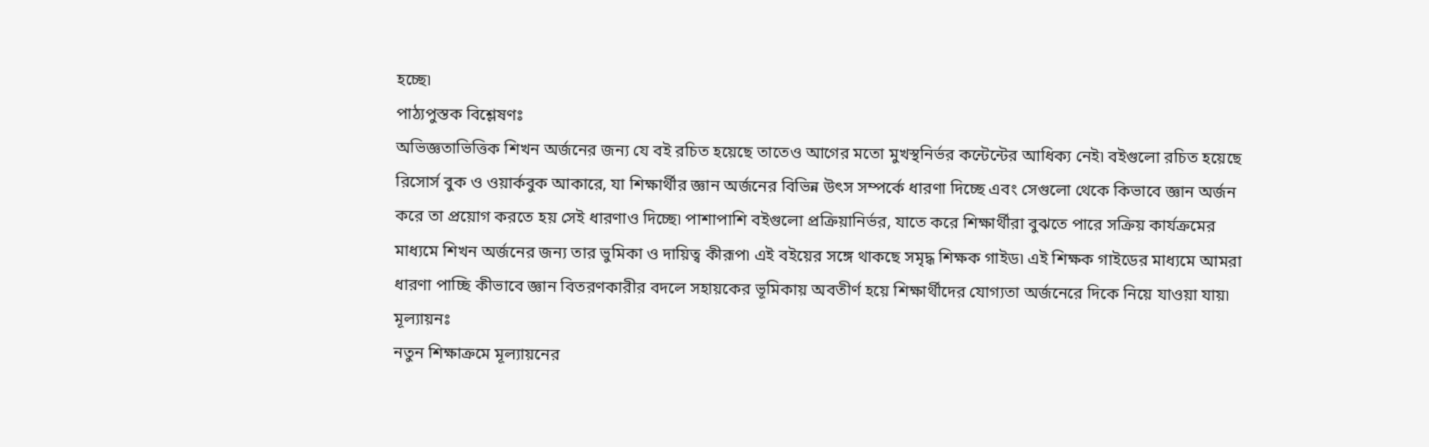হচ্ছে৷
পাঠ্যপুস্তক বিশ্লেষণঃ
অভিজ্ঞতাভিত্তিক শিখন অর্জনের জন্য যে বই রচিত হয়েছে তাতেও আগের মতো মুখস্থনির্ভর কন্টেন্টের আধিক্য নেই৷ বইগুলো রচিত হয়েছে রিসোর্স বুক ও ওয়ার্কবুক আকারে, যা শিক্ষার্থীর জ্ঞান অর্জনের বিভিন্ন উৎস সম্পর্কে ধারণা দিচ্ছে এবং সেগুলো থেকে কিভাবে জ্ঞান অর্জন করে তা প্রয়োগ করতে হয় সেই ধারণাও দিচ্ছে৷ পাশাপাশি বইগুলো প্রক্রিয়ানির্ভর, যাতে করে শিক্ষার্থীরা বুঝতে পারে সক্রিয় কার্যক্রমের মাধ্যমে শিখন অর্জনের জন্য তার ভুমিকা ও দায়িত্ব কীরূপ৷ এই বইয়ের সঙ্গে থাকছে সমৃদ্ধ শিক্ষক গাইড৷ এই শিক্ষক গাইডের মাধ্যমে আমরা ধারণা পাচ্ছি কীভাবে জ্ঞান বিতরণকারীর বদলে সহায়কের ভূমিকায় অবতীর্ণ হয়ে শিক্ষার্থীদের যোগ্যতা অর্জনেরে দিকে নিয়ে যাওয়া যায়৷
মূল্যায়নঃ
নতুন শিক্ষাক্রমে মূল্যায়নের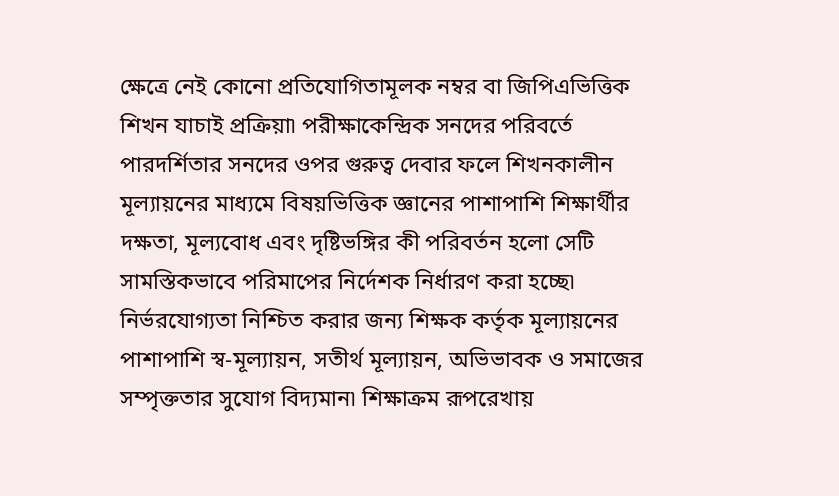ক্ষেত্রে নেই কোনো প্রতিযোগিতামূলক নম্বর বা জিপিএভিত্তিক শিখন যাচাই প্রক্রিয়া৷ পরীক্ষাকেন্দ্রিক সনদের পরিবর্তে পারদর্শিতার সনদের ওপর গুরুত্ব দেবার ফলে শিখনকালীন মূল্যায়নের মাধ্যমে বিষয়ভিত্তিক জ্ঞানের পাশাপাশি শিক্ষার্থীর দক্ষতা, মূল্যবোধ এবং দৃষ্টিভঙ্গির কী পরিবর্তন হলো সেটি সামস্তিকভাবে পরিমাপের নির্দেশক নির্ধারণ করা হচ্ছে৷ নির্ভরযোগ্যতা নিশ্চিত করার জন্য শিক্ষক কর্তৃক মূল্যায়নের পাশাপাশি স্ব-মূল্যায়ন, সতীর্থ মূল্যায়ন, অভিভাবক ও সমাজের সম্পৃক্ততার সুযোগ বিদ্যমান৷ শিক্ষাক্রম রূপরেখায়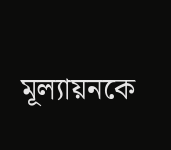মূল্যায়নকে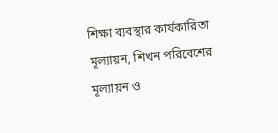শিক্ষা ব্যবস্থার কার্যকারিতা মূল্যায়ন, শিখন পরিবেশের মূল্যায়ন ও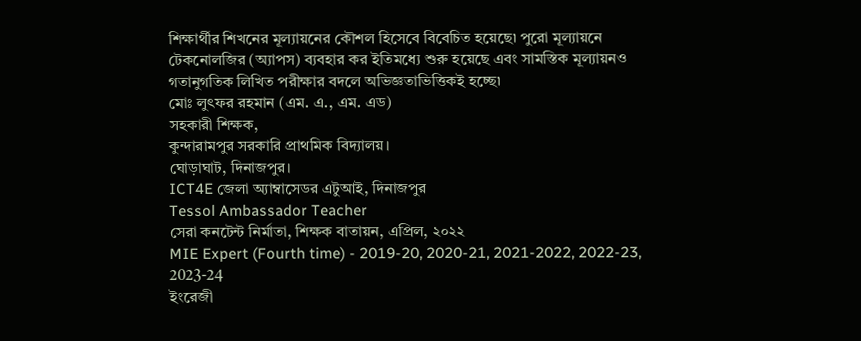শিক্ষার্থীর শিখনের মূল্যায়নের কৌশল হিসেবে বিবেচিত হয়েছে৷ পুরো মূল্যায়নে টেকনোলজির (অ্যাপস) ব্যবহার কর ইতিমধ্যে শুরু হয়েছে এবং সামস্তিক মূল্যায়নও গতানুগতিক লিখিত পরীক্ষার বদলে অভিজ্ঞতাভিত্তিকই হচ্ছে৷
মোঃ লুৎফর রহমান (এম. এ., এম. এড)
সহকারী শিক্ষক,
কুন্দারামপুর সরকারি প্রাথমিক বিদ্যালয়।
ঘোড়াঘাট, দিনাজপুর।
ICT4E জেলা অ্যাম্বাসেডর এটুআই, দিনাজপুর
Tessol Ambassador Teacher
সেরা কনটেন্ট নির্মাতা, শিক্ষক বাতায়ন, এপ্রিল, ২০২২
MIE Expert (Fourth time) - 2019-20, 2020-21, 2021-2022, 2022-23, 2023-24
ইংরেজী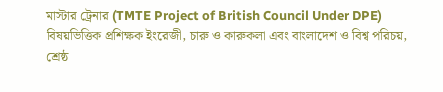মাস্টার ট্রেনার (TMTE Project of British Council Under DPE)
বিষয়ভিত্তিক প্রশিক্ষক ইংরেজী, চারু ও কারুকলা এবং বাংলাদেশ ও বিশ্ব পরিচয়,
শ্রেষ্ঠ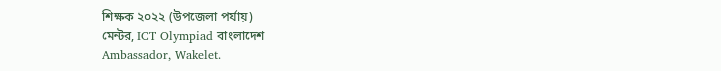শিক্ষক ২০২২ (উপজেলা পর্যায়)
মেন্টর, ICT Olympiad বাংলাদেশ
Ambassador, Wakelet.